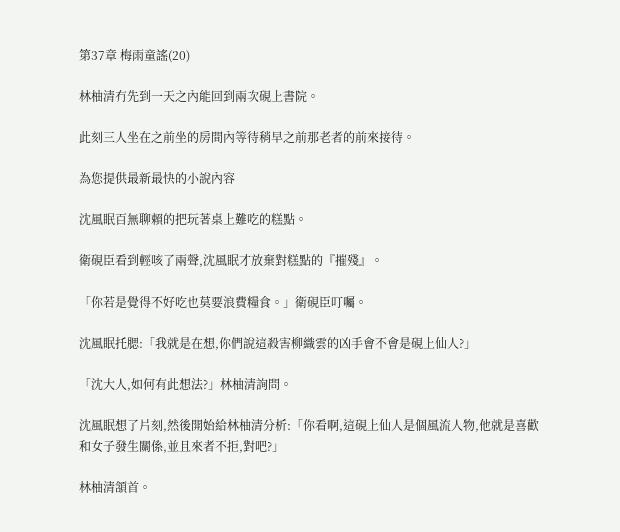第37章 梅雨童謠(20)

林柚清冇先到一天之內能回到兩次硯上書院。

此刻三人坐在之前坐的房間內等待稍早之前那老者的前來接待。

為您提供最新最快的小說內容

沈風眠百無聊賴的把玩著桌上難吃的糕點。

衛硯臣看到輕咳了兩聲,沈風眠才放棄對糕點的『摧殘』。

「你若是覺得不好吃也莫要浪費糧食。」衛硯臣叮囑。

沈風眠托腮:「我就是在想,你們說這殺害柳織雲的凶手會不會是硯上仙人?」

「沈大人,如何有此想法?」林柚清詢問。

沈風眠想了片刻,然後開始給林柚清分析:「你看啊,這硯上仙人是個風流人物,他就是喜歡和女子發生關係,並且來者不拒,對吧?」

林柚清頷首。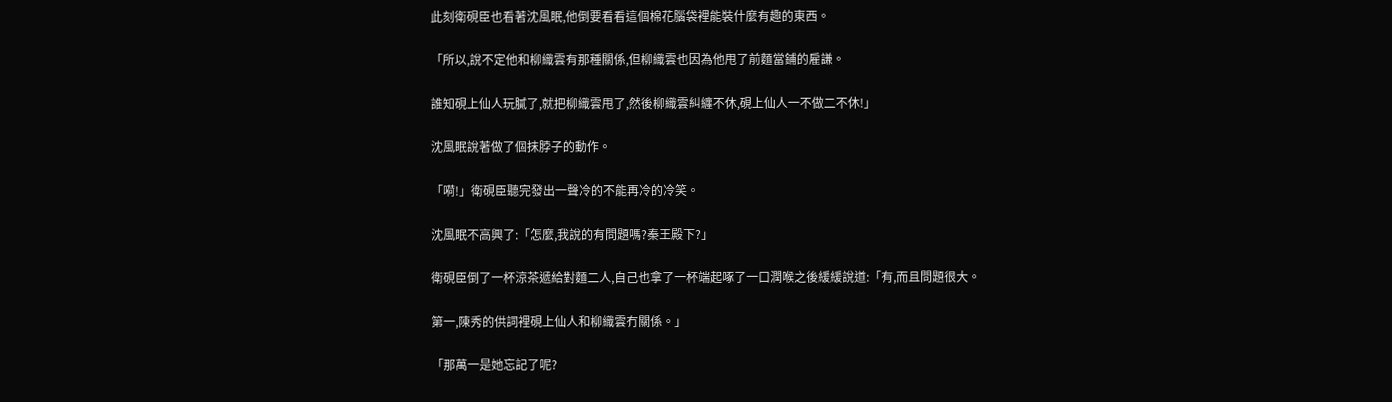此刻衛硯臣也看著沈風眠,他倒要看看這個棉花腦袋裡能裝什麼有趣的東西。

「所以,說不定他和柳織雲有那種關係,但柳織雲也因為他甩了前麵當鋪的雇謙。

誰知硯上仙人玩膩了,就把柳織雲甩了,然後柳織雲糾纏不休,硯上仙人一不做二不休!」

沈風眠說著做了個抹脖子的動作。

「嗬!」衛硯臣聽完發出一聲冷的不能再冷的冷笑。

沈風眠不高興了:「怎麼,我說的有問題嗎?秦王殿下?」

衛硯臣倒了一杯涼茶遞給對麵二人,自己也拿了一杯端起啄了一口潤喉之後緩緩說道:「有,而且問題很大。

第一,陳秀的供詞裡硯上仙人和柳織雲冇關係。」

「那萬一是她忘記了呢?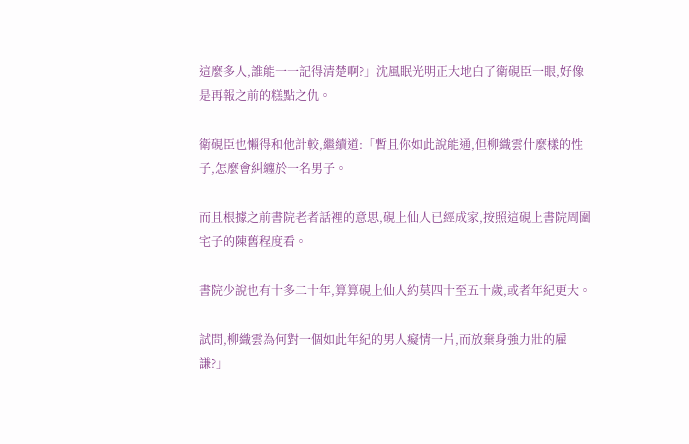這麼多人,誰能一一記得清楚啊?」沈風眠光明正大地白了衛硯臣一眼,好像是再報之前的糕點之仇。

衛硯臣也懶得和他計較,繼續道:「暫且你如此說能通,但柳織雲什麼樣的性子,怎麼會糾纏於一名男子。

而且根據之前書院老者話裡的意思,硯上仙人已經成家,按照這硯上書院周圍宅子的陳舊程度看。

書院少說也有十多二十年,算算硯上仙人約莫四十至五十歲,或者年紀更大。

試問,柳織雲為何對一個如此年紀的男人癡情一片,而放棄身強力壯的雇謙?」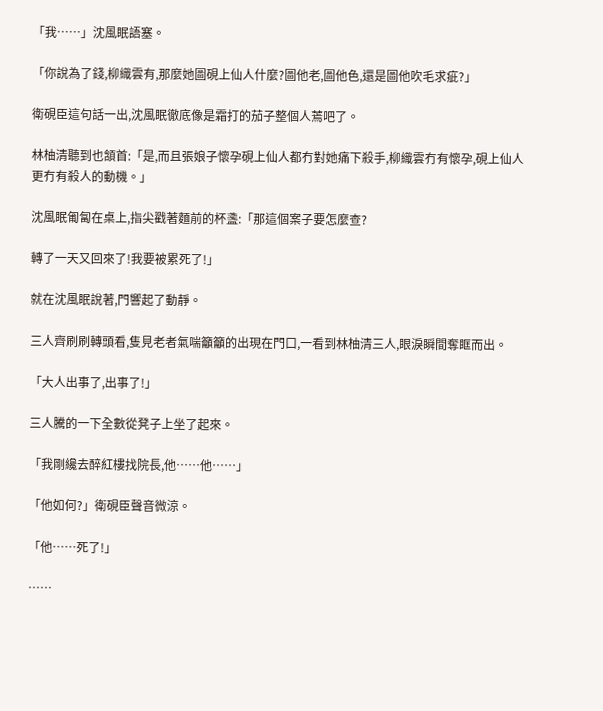「我……」沈風眠語塞。

「你說為了錢,柳織雲有,那麼她圖硯上仙人什麼?圖他老,圖他色,還是圖他吹毛求疵?」

衛硯臣這句話一出,沈風眠徹底像是霜打的茄子整個人蔫吧了。

林柚清聽到也頷首:「是,而且張娘子懷孕硯上仙人都冇對她痛下殺手,柳織雲冇有懷孕,硯上仙人更冇有殺人的動機。」

沈風眠匍匐在桌上,指尖戳著麵前的杯盞:「那這個案子要怎麼查?

轉了一天又回來了!我要被累死了!」

就在沈風眠說著,門響起了動靜。

三人齊刷刷轉頭看,隻見老者氣喘籲籲的出現在門口,一看到林柚清三人,眼淚瞬間奪眶而出。

「大人出事了,出事了!」

三人騰的一下全數從凳子上坐了起來。

「我剛纔去醉紅樓找院長,他……他……」

「他如何?」衛硯臣聲音微涼。

「他……死了!」

……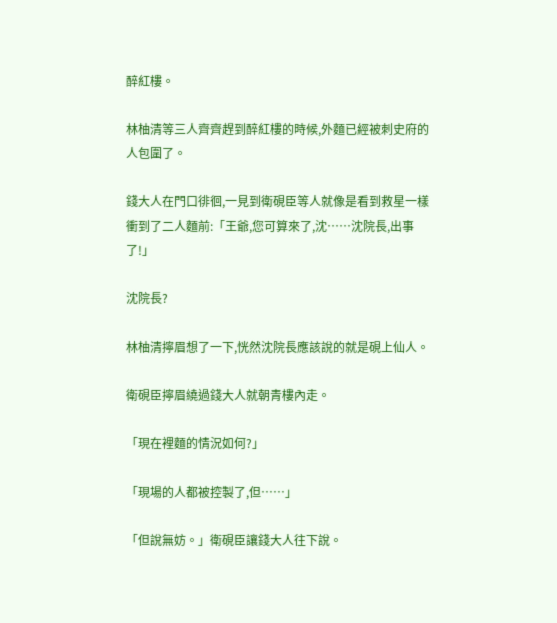醉紅樓。

林柚清等三人齊齊趕到醉紅樓的時候,外麵已經被刺史府的人包圍了。

錢大人在門口徘徊,一見到衛硯臣等人就像是看到救星一樣衝到了二人麵前:「王爺,您可算來了,沈……沈院長,出事了!」

沈院長?

林柚清擰眉想了一下,恍然沈院長應該說的就是硯上仙人。

衛硯臣擰眉繞過錢大人就朝青樓內走。

「現在裡麵的情況如何?」

「現場的人都被控製了,但……」

「但說無妨。」衛硯臣讓錢大人往下說。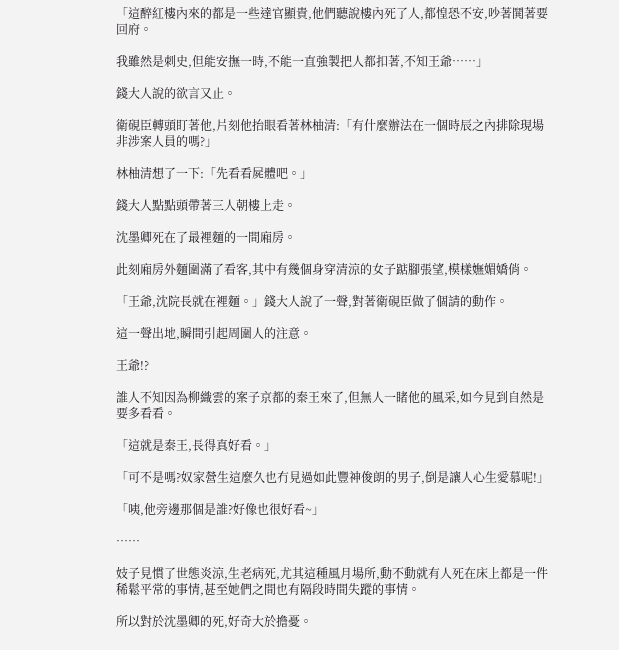「這醉紅樓內來的都是一些達官顯貴,他們聽說樓內死了人,都惶恐不安,吵著鬨著要回府。

我雖然是刺史,但能安撫一時,不能一直強製把人都扣著,不知王爺……」

錢大人說的欲言又止。

衛硯臣轉頭盯著他,片刻他抬眼看著林柚清:「有什麼辦法在一個時辰之內排除現場非涉案人員的嗎?」

林柚清想了一下:「先看看屍體吧。」

錢大人點點頭帶著三人朝樓上走。

沈墨卿死在了最裡麵的一間廂房。

此刻廂房外麵圍滿了看客,其中有幾個身穿清涼的女子踮腳張望,模樣嫵媚嬌俏。

「王爺,沈院長就在裡麵。」錢大人說了一聲,對著衛硯臣做了個請的動作。

這一聲出地,瞬間引起周圍人的注意。

王爺!?

誰人不知因為柳織雲的案子京都的秦王來了,但無人一睹他的風采,如今見到自然是要多看看。

「這就是秦王,長得真好看。」

「可不是嗎?奴家營生這麼久也冇見過如此豐神俊朗的男子,倒是讓人心生愛慕呢!」

「咦,他旁邊那個是誰?好像也很好看~」

……

妓子見慣了世態炎涼,生老病死,尤其這種風月場所,動不動就有人死在床上都是一件稀鬆平常的事情,甚至她們之間也有隔段時間失蹤的事情。

所以對於沈墨卿的死,好奇大於擔憂。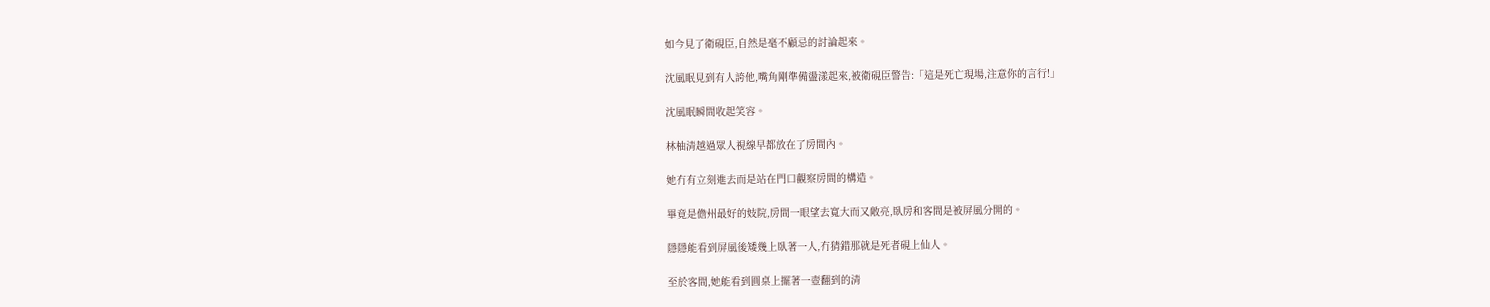如今見了衛硯臣,自然是毫不顧忌的討論起來。

沈風眠見到有人誇他,嘴角剛準備盪漾起來,被衛硯臣警告:「這是死亡現場,注意你的言行!」

沈風眠瞬間收起笑容。

林柚清越過眾人視線早都放在了房間內。

她冇有立刻進去而是站在門口觀察房間的構造。

畢竟是儋州最好的妓院,房間一眼望去寬大而又敞亮,臥房和客間是被屏風分開的。

隱隱能看到屏風後矮幾上臥著一人,冇猜錯那就是死者硯上仙人。

至於客間,她能看到圓桌上擺著一壺翻到的清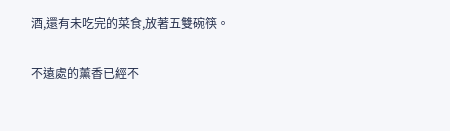酒,還有未吃完的菜食,放著五雙碗筷。

不遠處的薰香已經不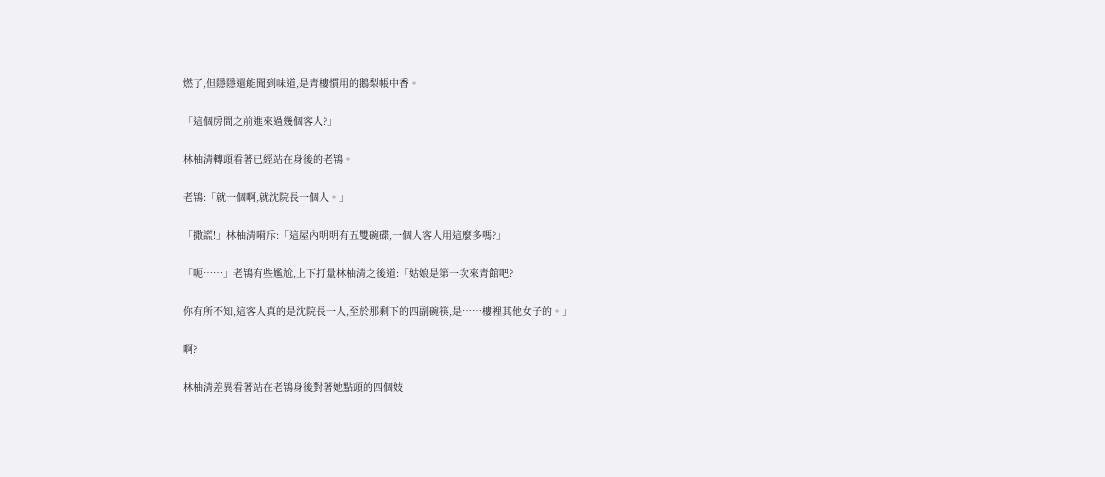燃了,但隱隱還能聞到味道,是青樓慣用的鵝梨帳中香。

「這個房間之前進來過幾個客人?」

林柚清轉頭看著已經站在身後的老鴇。

老鴇:「就一個啊,就沈院長一個人。」

「撒謊!」林柚清嗬斥:「這屋內明明有五雙碗碟,一個人客人用這麼多嗎?」

「呃……」老鴇有些尷尬,上下打量林柚清之後道:「姑娘是第一次來青館吧?

你有所不知,這客人真的是沈院長一人,至於那剩下的四副碗筷,是……樓裡其他女子的。」

啊?

林柚清差異看著站在老鴇身後對著她點頭的四個妓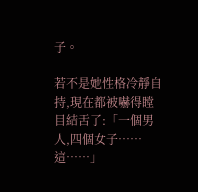子。

若不是她性格冷靜自持,現在都被嚇得瞠目結舌了:「一個男人,四個女子……這……」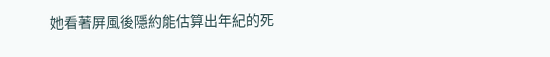她看著屏風後隱約能估算出年紀的死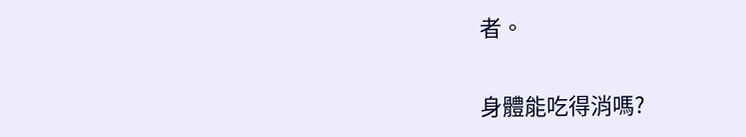者。

身體能吃得消嗎?